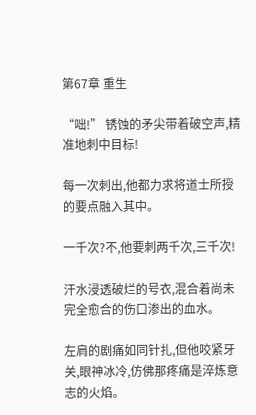第67章 重生

“咄!” 锈蚀的矛尖带着破空声,精准地刺中目标!

每一次刺出,他都力求将道士所授的要点融入其中。

一千次?不,他要刺两千次,三千次!

汗水浸透破烂的号衣,混合着尚未完全愈合的伤口渗出的血水。

左肩的剧痛如同针扎,但他咬紧牙关,眼神冰冷,仿佛那疼痛是淬炼意志的火焰。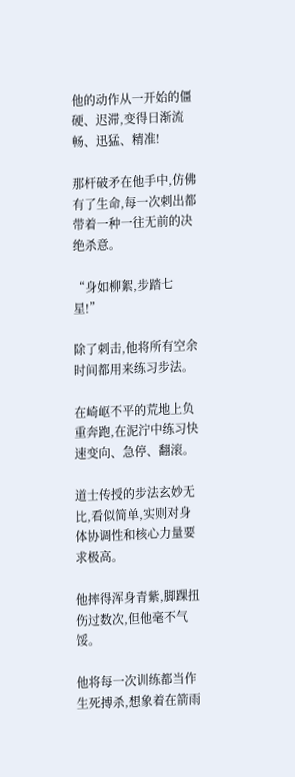他的动作从一开始的僵硬、迟滞,变得日渐流畅、迅猛、精准!

那杆破矛在他手中,仿佛有了生命,每一次刺出都带着一种一往无前的决绝杀意。

“身如柳絮,步踏七星!”

除了刺击,他将所有空余时间都用来练习步法。

在崎岖不平的荒地上负重奔跑,在泥泞中练习快速变向、急停、翻滚。

道士传授的步法玄妙无比,看似简单,实则对身体协调性和核心力量要求极高。

他摔得浑身青紫,脚踝扭伤过数次,但他毫不气馁。

他将每一次训练都当作生死搏杀,想象着在箭雨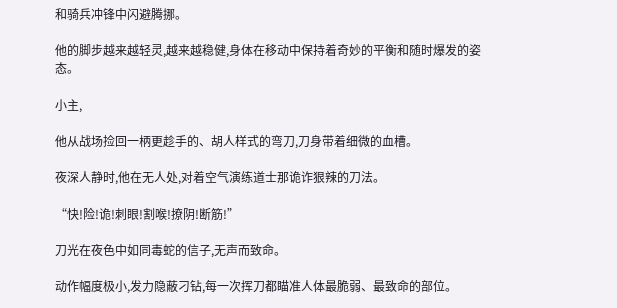和骑兵冲锋中闪避腾挪。

他的脚步越来越轻灵,越来越稳健,身体在移动中保持着奇妙的平衡和随时爆发的姿态。

小主,

他从战场捡回一柄更趁手的、胡人样式的弯刀,刀身带着细微的血槽。

夜深人静时,他在无人处,对着空气演练道士那诡诈狠辣的刀法。

“快!险!诡!刺眼!割喉!撩阴!断筋!”

刀光在夜色中如同毒蛇的信子,无声而致命。

动作幅度极小,发力隐蔽刁钻,每一次挥刀都瞄准人体最脆弱、最致命的部位。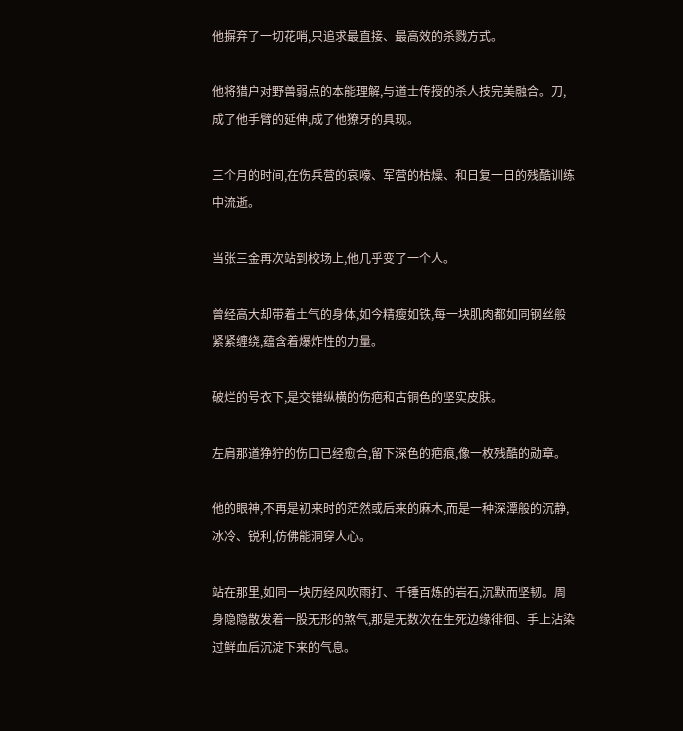他摒弃了一切花哨,只追求最直接、最高效的杀戮方式。

他将猎户对野兽弱点的本能理解,与道士传授的杀人技完美融合。刀,成了他手臂的延伸,成了他獠牙的具现。

三个月的时间,在伤兵营的哀嚎、军营的枯燥、和日复一日的残酷训练中流逝。

当张三金再次站到校场上,他几乎变了一个人。

曾经高大却带着土气的身体,如今精瘦如铁,每一块肌肉都如同钢丝般紧紧缠绕,蕴含着爆炸性的力量。

破烂的号衣下,是交错纵横的伤疤和古铜色的坚实皮肤。

左肩那道狰狞的伤口已经愈合,留下深色的疤痕,像一枚残酷的勋章。

他的眼神,不再是初来时的茫然或后来的麻木,而是一种深潭般的沉静,冰冷、锐利,仿佛能洞穿人心。

站在那里,如同一块历经风吹雨打、千锤百炼的岩石,沉默而坚韧。周身隐隐散发着一股无形的煞气,那是无数次在生死边缘徘徊、手上沾染过鲜血后沉淀下来的气息。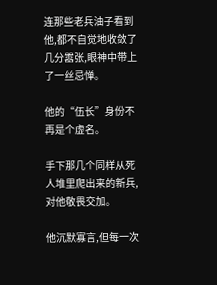连那些老兵油子看到他,都不自觉地收敛了几分嚣张,眼神中带上了一丝忌惮。

他的“伍长”身份不再是个虚名。

手下那几个同样从死人堆里爬出来的新兵,对他敬畏交加。

他沉默寡言,但每一次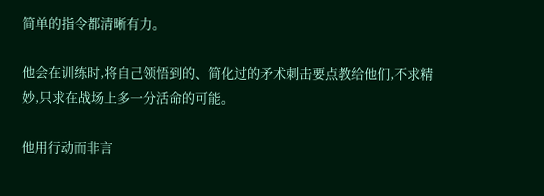简单的指令都清晰有力。

他会在训练时,将自己领悟到的、简化过的矛术刺击要点教给他们,不求精妙,只求在战场上多一分活命的可能。

他用行动而非言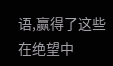语,赢得了这些在绝望中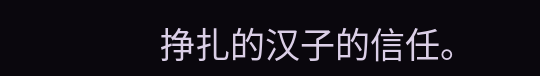挣扎的汉子的信任。